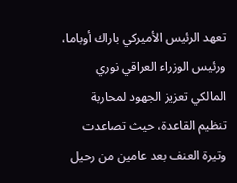تعهد الرئيس الأميركي باراك أوباما، ورئيس الوزراء العراقي نوري المالكي تعزيز الجهود لمحاربة تنظيم القاعدة، حيث تصاعدت وتيرة العنف بعد عامين من رحيل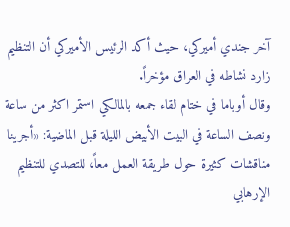آخر جندي أميركي، حيث أكد الرئيس الأميركي أن التنظيم زارد نشاطه في العراق مؤخراً.
وقال أوباما في ختام لقاء جمعه بالمالكي استمر اكثر من ساعة ونصف الساعة في البيت الأبيض الليلة قبل الماضية: «أجرينا مناقشات كثيرة حول طريقة العمل معاً، للتصدي للتنظيم الإرهابي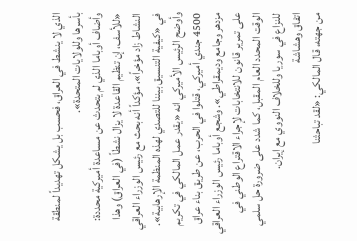الذي لا ينشط في العراق، فحسب بل يشكل تهديداً لمنطقة بأسرها وللولايات المتحدة».
وأضاف أوباما الذي لم يتحدث عن مساعدة أميركية محددة: «للأسف، إن تنظيم القاعدة لا يزال نشطاً (في العراق) وهذا النشاط زاد مؤخراً»، مؤكداً أنه بحث مع رئيس الوزراء العراقي في «كيفية التنسيق بيننا للتصدي لهذه المنظمة الإرهابية».
وأوضح الرئيس الأميركي انه «يقدر عمل المالكي في تكريم 4500 جندي أميركي، قتلوا في الحرب، عن طريق بناء عراق مزدهر وجامع وديمقراطي». وشجع أوباما رئيس الوزراء العراقي على تمرير قانون للانتخابات لإجراء الاقتراع الوطني في الوقت المحدد العام المقبل، كما شدد على ضرورة حل سلمي للنزاع في سوريا وللخلاف النووي مع إيران.
اتفاق وهشاشة
من جهته، قال المالكي: «لقد تباحثنا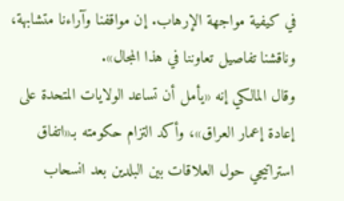في كيفية مواجهة الإرهاب. إن مواقفنا وآراءنا متشابهة، وناقشنا تفاصيل تعاوننا في هذا المجال».
وقال المالكي إنه «يأمل أن تساعد الولايات المتحدة على إعادة إعمار العراق»، وأكد التزام حكومته بـ«اتفاق استراتيجي حول العلاقات بين البلدين بعد انسحاب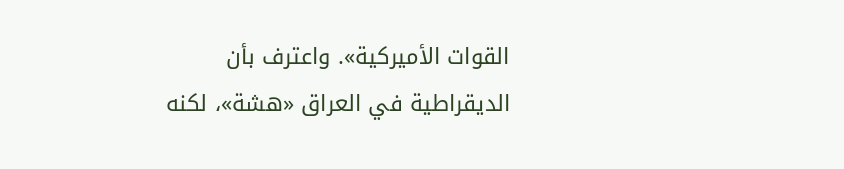القوات الأميركية». واعترف بأن الديقراطية في العراق «هشة»، لكنه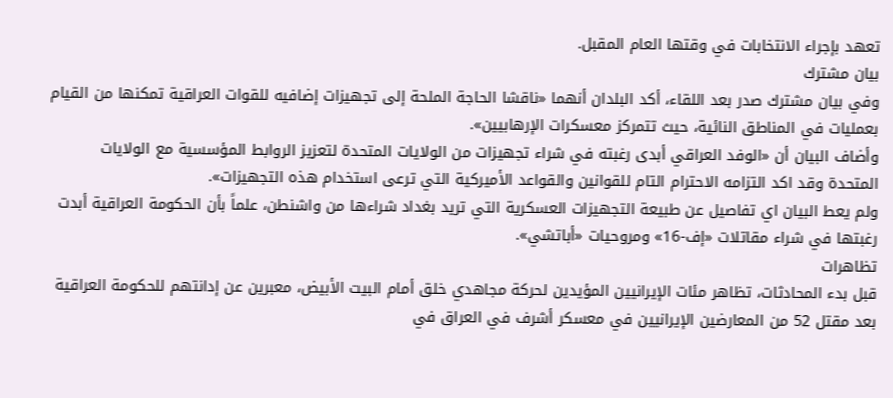تعهد بإجراء الانتخابات في وقتها العام المقبل.
بيان مشترك
وفي بيان مشترك صدر بعد اللقاء، أكد البلدان أنهما «ناقشا الحاجة الملحة إلى تجهيزات إضافيه للقوات العراقية تمكنها من القيام بعمليات في المناطق النائية، حيث تتمركز معسكرات الإرهابيين».
وأضاف البيان أن «الوفد العراقي أبدى رغبته في شراء تجهيزات من الولايات المتحدة لتعزيز الروابط المؤسسية مع الولايات المتحدة وقد اكد التزامه الاحترام التام للقوانين والقواعد الأميركية التي ترعى استخدام هذه التجهيزات».
ولم يعط البيان اي تفاصيل عن طبيعة التجهيزات العسكرية التي تريد بغداد شراءها من واشنطن، علماً بأن الحكومة العراقية أبدت رغبتها في شراء مقاتلات «إف-16» ومروحيات «أباتشي».
تظاهرات
قبل بدء المحادثات، تظاهر مئات الإيرانيين المؤيدين لحركة مجاهدي خلق أمام البيت الأبيض، معبرين عن إدانتهم للحكومة العراقية بعد مقتل 52 من المعارضين الإيرانيين في معسكر أشرف في العراق في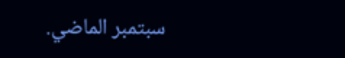سبتمبر الماضي.